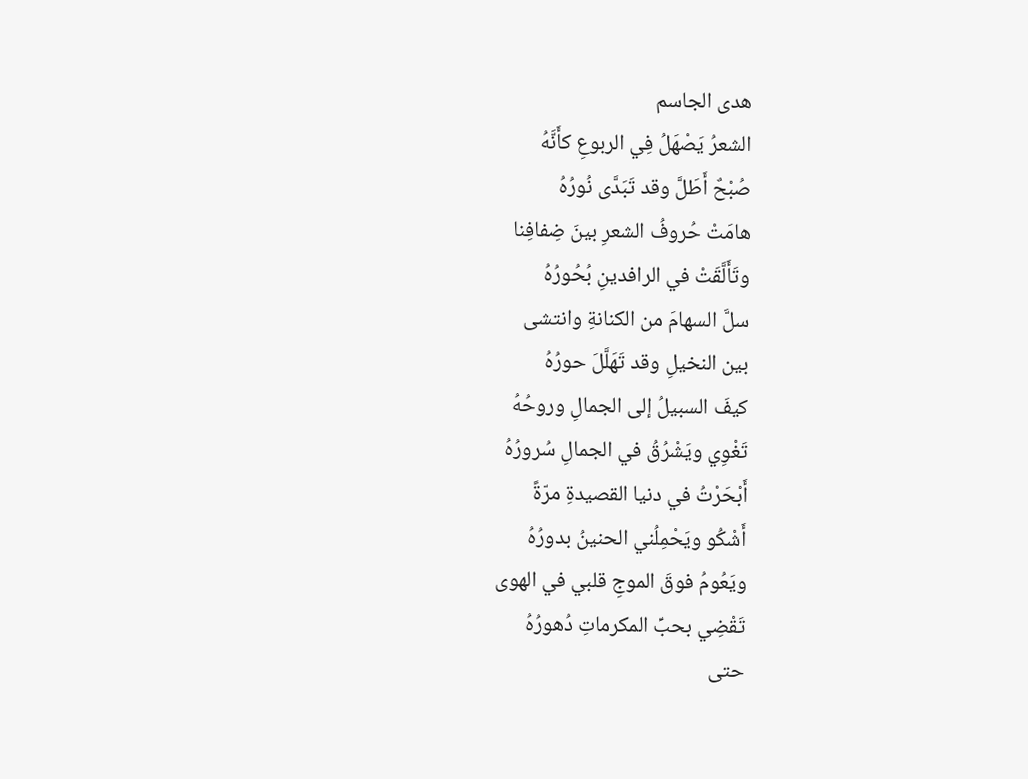هدى الجاسم
الشعرُ يَصْهَلُ فِي الربوعِ كأَنَّهُ
صُبْحٌ أَطَلَّ وقد تَبَدَّى نُورُهُ
هامَتْ حُروفُ الشعرِ بينَ ضِفافِنا
وتَأَلَّقَتْ في الرافدينِ بُحُورُهُ
سلَّ السهامَ من الكنانةِ وانتشى
بين النخيلِ وقد تَهَلَّلَ حورُهُ
كيفَ السبيلُ إلى الجمالِ وروحُهُ
تَغْوِي ويَشْرُقُ في الجمالِ سُرورُهُ
أَبْحَرْتُ في دنيا القصيدةِ مرّةً
أَشْكُو ويَحْمِلُني الحنينُ بدورُهُ
ويَعُومُ فوقَ الموجِ قلبي في الهوى
تَقْضِي بحبِّ المكرماتِ دُهورُهُ
حتى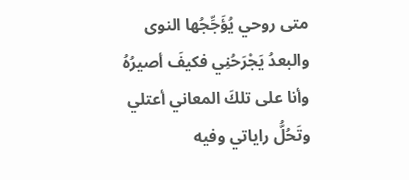متى روحي يُؤَجِّجُها النوى
والبعدُ يَجْرَحُنِي فكيفَ أصيرُهُ
وأنا على تلكَ المعاني أعتلي
وتَحُلُّ راياتي وفيه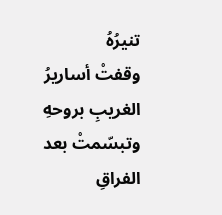تنيرُهُ
وقفتْ أساريرُ الغريبِ بروحهِ
وتبسّمتْ بعد الفراقِ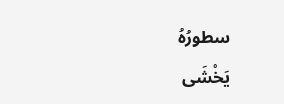سطورُهُ
يَخْشَى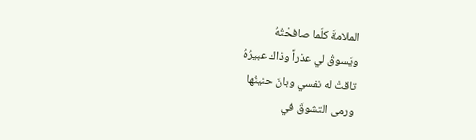الملامةَ كلّما صافحْتُهُ
ويَسوقُ لي عذراً وذاك عبيرُهُ
تاقتْ له نفسي وبانَ حنينُها
ورمى التشوقَ في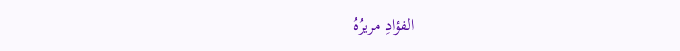الفؤادِ مريرُهُ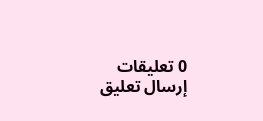0 تعليقات
إرسال تعليق